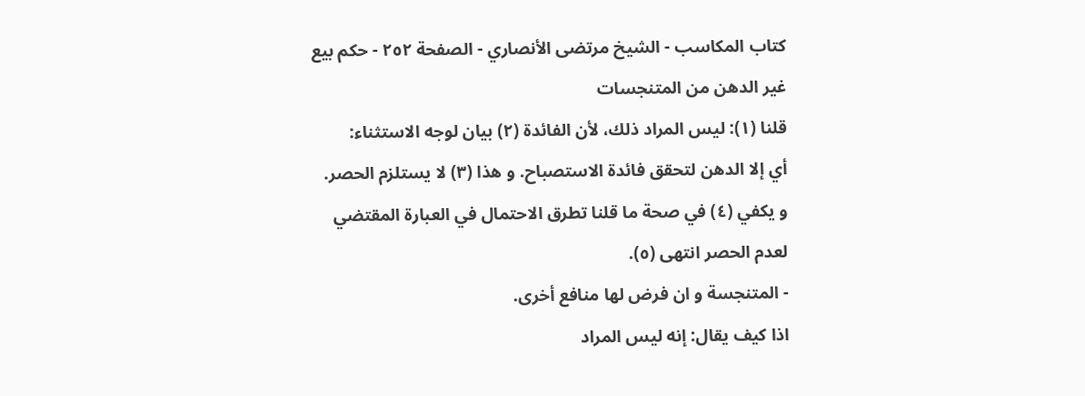كتاب المكاسب - الشيخ مرتضى الأنصاري - الصفحة ٢٥٢ - حكم بيع غير الدهن من المتنجسات
قلنا (١): ليس المراد ذلك، لأن الفائدة (٢) بيان لوجه الاستثناء:
أي إلا الدهن لتحقق فائدة الاستصباح. و هذا (٣) لا يستلزم الحصر.
و يكفي (٤) في صحة ما قلنا تطرق الاحتمال في العبارة المقتضي لعدم الحصر انتهى (٥).
- المتنجسة و ان فرض لها منافع أخرى.
اذا كيف يقال: إنه ليس المراد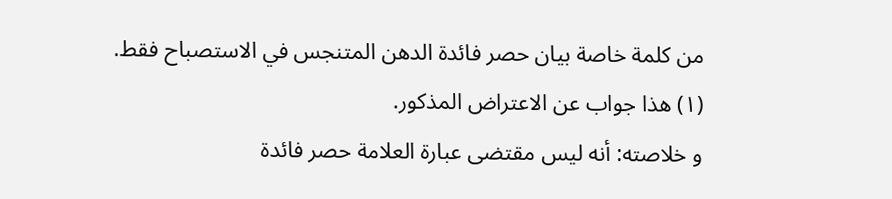من كلمة خاصة بيان حصر فائدة الدهن المتنجس في الاستصباح فقط.
(١) هذا جواب عن الاعتراض المذكور.
و خلاصته: أنه ليس مقتضى عبارة العلامة حصر فائدة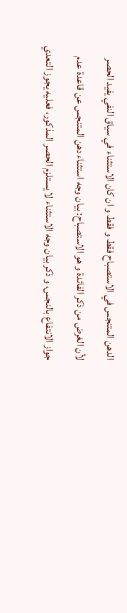الدهن المتنجس في الاستصباح فقط و فقط و ان كان الاستثناء في سياق النفي يفيد الحصر لأن الغرض من ذكر الفائدة و هو الاستصباح: بيان وجه استثناء دهن المتنجس عن قاعدة عدم جواز الانتفاع بالنجس، و ذكر بيان وجه الاستثناء لا يستلزم الحصر المذكور، فعليه يجوز التعدي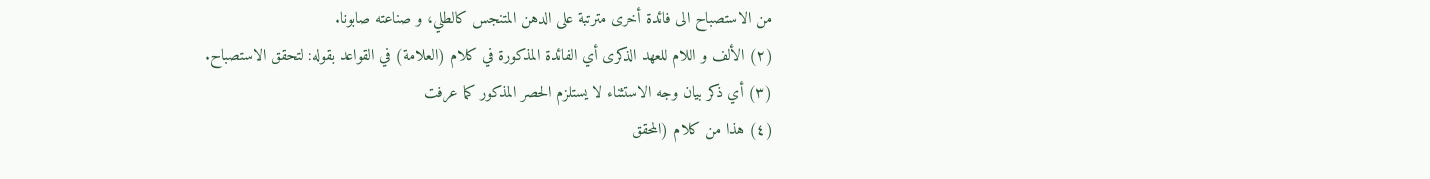من الاستصباح الى فائدة أخرى مترتبة على الدهن المتنجس كالطلي، و صناعته صابونا.
(٢) الألف و اللام للعهد الذكرى أي الفائدة المذكورة في كلام (العلامة) في القواعد بقوله: لتحقق الاستصباح.
(٣) أي ذكر بيان وجه الاستثناء لا يستلزم الحصر المذكور كما عرفت
(٤) هذا من كلام (المحقق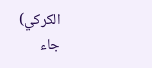الكركي) جاء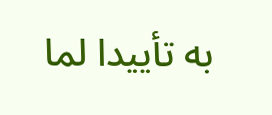به تأييدا لما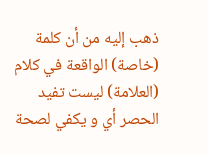ذهب إليه من أن كلمة (خاصة) الواقعة في كلام (العلامة) ليست تفيد الحصر أي و يكفي لصحة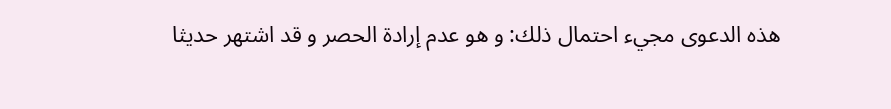هذه الدعوى مجيء احتمال ذلك: و هو عدم إرادة الحصر و قد اشتهر حديثا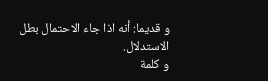و قديما: أنه اذا جاء الاحتمال بطل الاستدلال.
و كلمة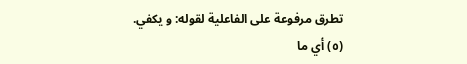تطرق مرفوعة على الفاعلية لقوله: و يكفي.
(٥) أي ما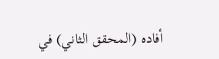أفاده (المحقق الثاني) في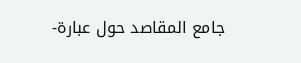جامع المقاصد حول عبارة-